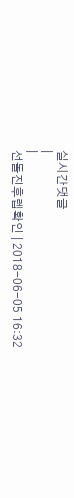실시간댓글
|
|
선돌진후렙확인 | 2018-06-05 16:32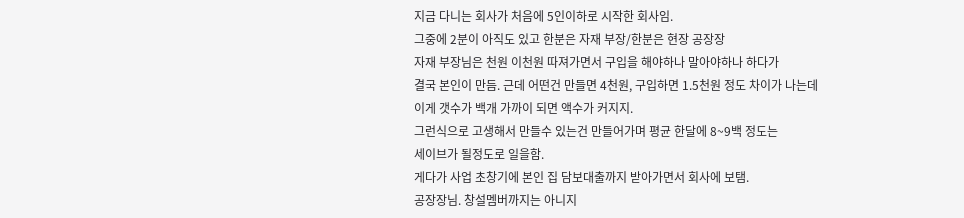지금 다니는 회사가 처음에 5인이하로 시작한 회사임.
그중에 2분이 아직도 있고 한분은 자재 부장/한분은 현장 공장장
자재 부장님은 천원 이천원 따져가면서 구입을 해야하나 말아야하나 하다가
결국 본인이 만듬. 근데 어떤건 만들면 4천원, 구입하면 1.5천원 정도 차이가 나는데
이게 갯수가 백개 가까이 되면 액수가 커지지.
그런식으로 고생해서 만들수 있는건 만들어가며 평균 한달에 8~9백 정도는
세이브가 될정도로 일을함.
게다가 사업 초창기에 본인 집 담보대출까지 받아가면서 회사에 보탬.
공장장님. 창설멤버까지는 아니지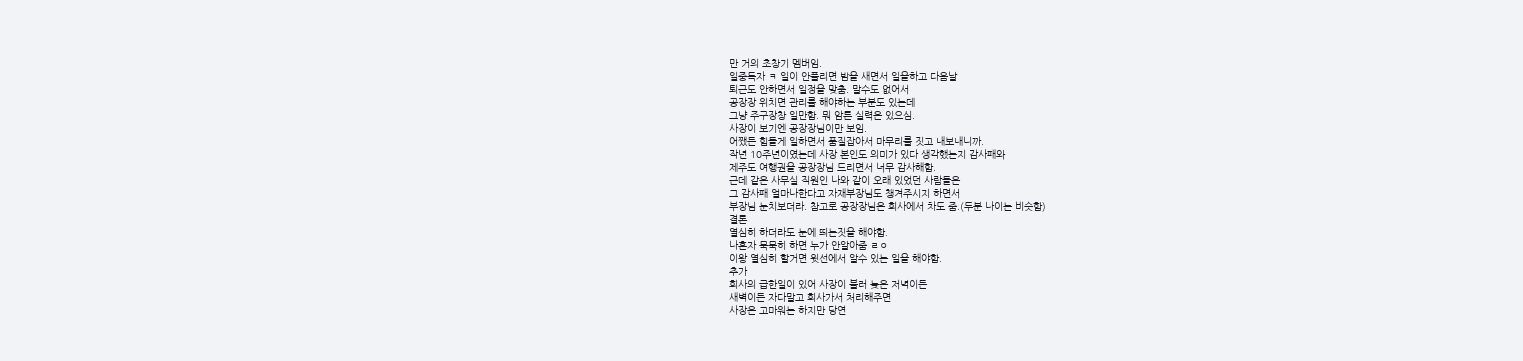만 거의 초창기 멤버임.
일중독자 ㅋ 일이 안풀리면 밤을 새면서 일을하고 다음날
퇴근도 안하면서 일정을 맞춤. 말수도 없어서
공장장 위치면 관리를 해야하는 부분도 있는데
그냥 주구장창 일만함. 뭐 암튼 실력은 있으심.
사장이 보기엔 공장장님이만 보임.
어쨌든 힘들게 일하면서 품질잡아서 마무리를 짓고 내보내니까.
작년 10주년이였는데 사장 본인도 의미가 있다 생각했는지 감사패와
제주도 여행권을 공장장님 드리면서 너무 감사해함.
근데 같은 사무실 직원인 나와 같이 오래 있었던 사람들은
그 감사패 얼마나한다고 자재부장님도 챙겨주시지 하면서
부장님 눈치보더라. 참고로 공장장님은 회사에서 차도 줌.(두분 나이는 비슷함)
결론
열심히 하더라도 눈에 띄는짓을 해야함.
나혼자 묵묵히 하면 누가 안알아줌 ㄹㅇ
이왕 열심히 할거면 윗선에서 알수 있는 일을 해야함.
추가
회사의 급한일이 있어 사장이 불러 늦은 저녁이든
새벽이든 자다말고 회사가서 처리해주면
사장은 고마워는 하지만 당연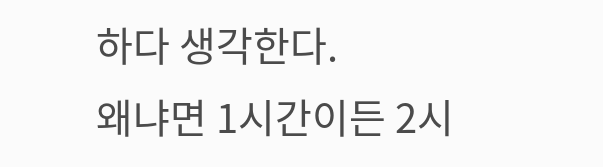하다 생각한다.
왜냐면 1시간이든 2시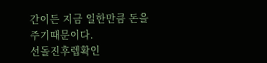간이든 지금 일한만큼 돈을 주기때문이다.
선돌진후렙확인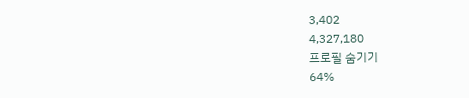3,402
4,327,180
프로필 숨기기
64%